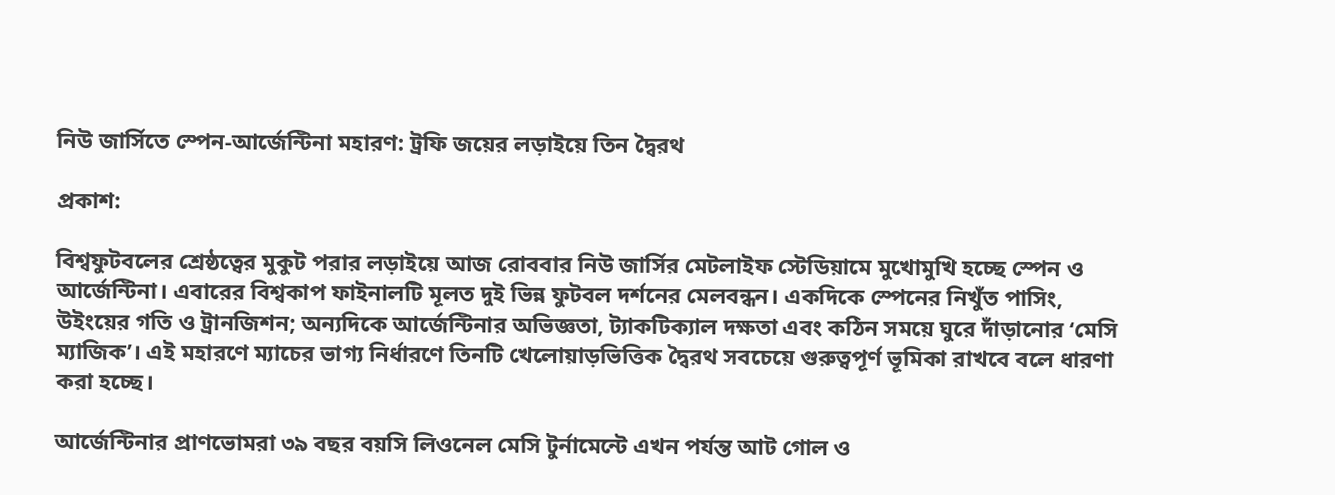নিউ জার্সিতে স্পেন-আর্জেন্টিনা মহারণ: ট্রফি জয়ের লড়াইয়ে তিন দ্বৈরথ

প্রকাশ:

বিশ্বফুটবলের শ্রেষ্ঠত্বের মুকুট পরার লড়াইয়ে আজ রোববার নিউ জার্সির মেটলাইফ স্টেডিয়ামে মুখোমুখি হচ্ছে স্পেন ও আর্জেন্টিনা। এবারের বিশ্বকাপ ফাইনালটি মূলত দুই ভিন্ন ফুটবল দর্শনের মেলবন্ধন। একদিকে স্পেনের নিখুঁত পাসিং, উইংয়ের গতি ও ট্রানজিশন; অন্যদিকে আর্জেন্টিনার অভিজ্ঞতা, ট্যাকটিক্যাল দক্ষতা এবং কঠিন সময়ে ঘুরে দাঁড়ানোর ‘মেসি ম্যাজিক’। এই মহারণে ম্যাচের ভাগ্য নির্ধারণে তিনটি খেলোয়াড়ভিত্তিক দ্বৈরথ সবচেয়ে গুরুত্বপূর্ণ ভূমিকা রাখবে বলে ধারণা করা হচ্ছে।

আর্জেন্টিনার প্রাণভোমরা ৩৯ বছর বয়সি লিওনেল মেসি টুর্নামেন্টে এখন পর্যন্ত আট গোল ও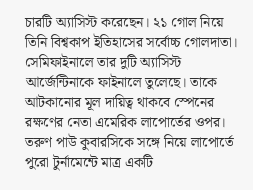চারটি অ্যাসিস্ট করেছেন। ২১ গোল নিয়ে তিনি বিশ্বকাপ ইতিহাসের সর্বোচ্চ গোলদাতা। সেমিফাইনালে তার দুটি অ্যাসিস্ট আর্জেন্টিনাকে ফাইনালে তুলেছে। তাকে আটকানোর মূল দায়িত্ব থাকবে স্পেনের রক্ষণের নেতা এমেরিক লাপোর্তের ওপর। তরুণ পাউ কুবারসিকে সঙ্গে নিয়ে লাপোর্তে পুরো টুর্নামেন্টে মাত্র একটি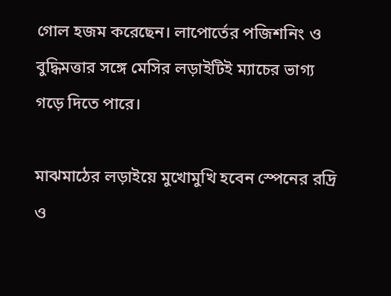গোল হজম করেছেন। লাপোর্তের পজিশনিং ও বুদ্ধিমত্তার সঙ্গে মেসির লড়াইটিই ম্যাচের ভাগ্য গড়ে দিতে পারে।

মাঝমাঠের লড়াইয়ে মুখোমুখি হবেন স্পেনের রদ্রি ও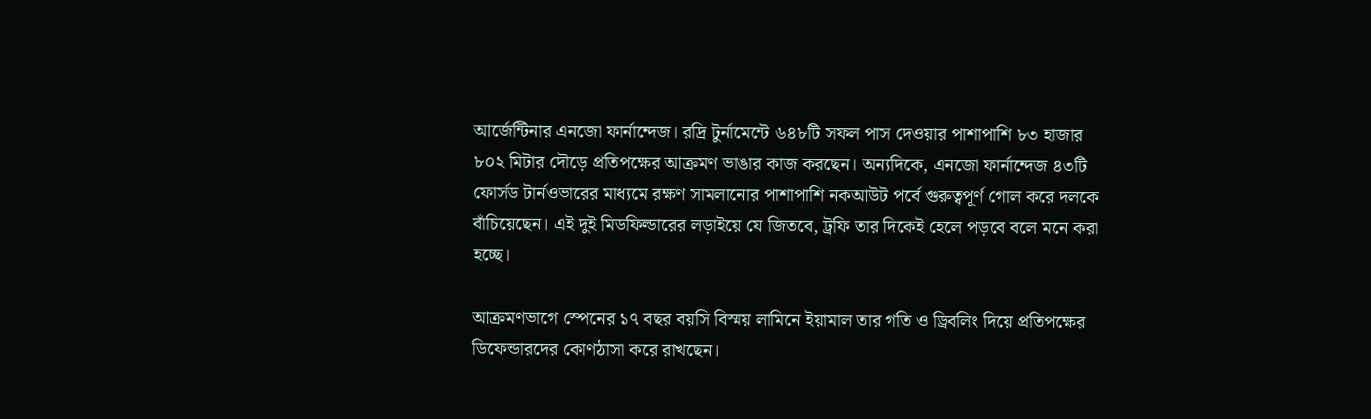আর্জেন্টিনার এনজো ফার্নান্দেজ। রদ্রি টুর্নামেন্টে ৬৪৮টি সফল পাস দেওয়ার পাশাপাশি ৮৩ হাজার ৮০২ মিটার দৌড়ে প্রতিপক্ষের আক্রমণ ভাঙার কাজ করছেন। অন্যদিকে, এনজো ফার্নান্দেজ ৪৩টি ফোর্সড টার্নওভারের মাধ্যমে রক্ষণ সামলানোর পাশাপাশি নকআউট পর্বে গুরুত্বপূর্ণ গোল করে দলকে বাঁচিয়েছেন। এই দুই মিডফিল্ডারের লড়াইয়ে যে জিতবে, ট্রফি তার দিকেই হেলে পড়বে বলে মনে করা হচ্ছে।

আক্রমণভাগে স্পেনের ১৭ বছর বয়সি বিস্ময় লামিনে ইয়ামাল তার গতি ও ড্রিবলিং দিয়ে প্রতিপক্ষের ডিফেন্ডারদের কোণঠাসা করে রাখছেন।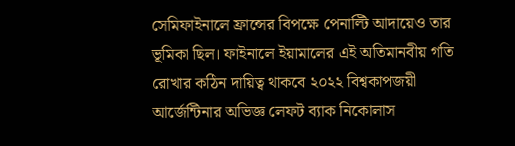সেমিফাইনালে ফ্রান্সের বিপক্ষে পেনাল্টি আদায়েও তার ভূমিকা ছিল। ফাইনালে ইয়ামালের এই অতিমানবীয় গতি রোখার কঠিন দায়িত্ব থাকবে ২০২২ বিশ্বকাপজয়ী আর্জেন্টিনার অভিজ্ঞ লেফট ব্যাক নিকোলাস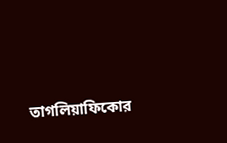তাগলিয়াফিকোর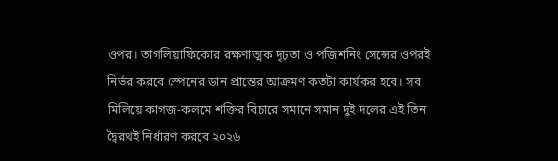ওপর। তাগলিয়াফিকোর রক্ষণাত্মক দৃঢ়তা ও পজিশনিং সেন্সের ওপরই নির্ভর করবে স্পেনের ডান প্রান্তের আক্রমণ কতটা কার্যকর হবে। সব মিলিয়ে কাগজ-কলমে শক্তির বিচারে সমানে সমান দুই দলের এই তিন দ্বৈরথই নির্ধারণ করবে ২০২৬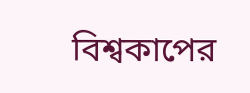বিশ্বকাপের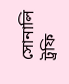সোনালি ট্রফি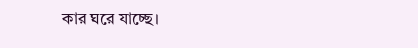কার ঘরে যাচ্ছে।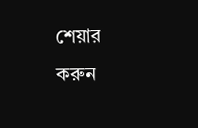শেয়ার করুন